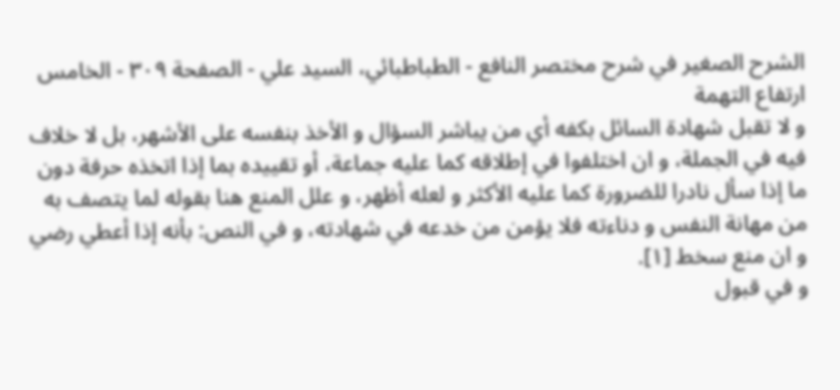الشرح الصغير في شرح مختصر النافع - الطباطبائي، السيد علي - الصفحة ٣٠٩ - الخامس ارتفاع التهمة
و لا تقبل شهادة السائل بكفه أي من يباشر السؤال و الأخذ بنفسه على الأشهر، بل لا خلاف فيه في الجملة، و ان اختلفوا في إطلاقه كما عليه جماعة، أو تقييده بما إذا اتخذه حرفة دون ما إذا سأل نادرا للضرورة كما عليه الأكثر و لعله أظهر، و علل المنع هنا بقوله لما يتصف به من مهانة النفس و دناءته فلا يؤمن من خدعه في شهادته، و في النص: بأنه إذا أعطي رضي و ان منع سخط [١].
و في قبول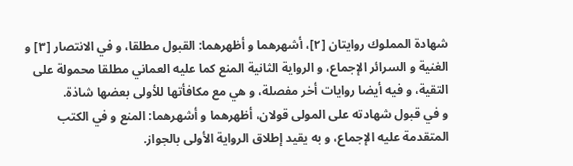شهادة المملوك روايتان [٢]، أشهرهما و أظهرهما: القبول مطلقا، و في الانتصار [٣] و الغنية و السرائر الإجماع، و الرواية الثانية المنع كما عليه العماني مطلقا محمولة على التقية، و فيه أيضا روايات أخر مفصلة، و هي مع مكافأتها للأولى بعضها شاذة.
و في قبول شهادته على المولى قولان، أظهرهما و أشهرهما: المنع و في الكتب المتقدمة عليه الإجماع، و به يقيد إطلاق الرواية الأولى بالجواز.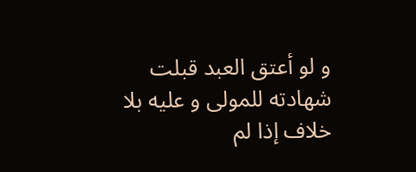و لو أعتق العبد قبلت شهادته للمولى و عليه بلا خلاف إذا لم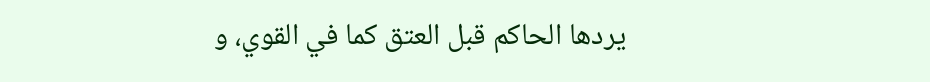يردها الحاكم قبل العتق كما في القوي، و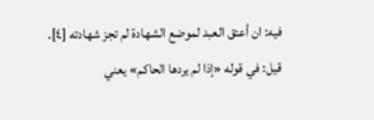فيه: ان أعتق العبد لموضع الشهادة لم تجز شهادته [٤].
قيل: في قوله «إذا لم يردها الحاكم» يعني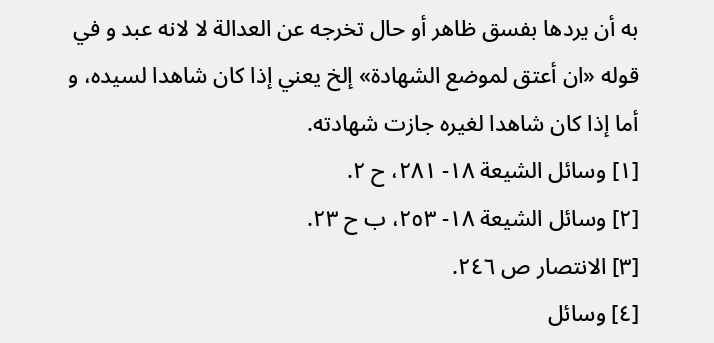به أن يردها بفسق ظاهر أو حال تخرجه عن العدالة لا لانه عبد و في قوله «ان أعتق لموضع الشهادة» إلخ يعني إذا كان شاهدا لسيده، و أما إذا كان شاهدا لغيره جازت شهادته.
[١] وسائل الشيعة ١٨- ٢٨١، ح ٢.
[٢] وسائل الشيعة ١٨- ٢٥٣، ب ح ٢٣.
[٣] الانتصار ص ٢٤٦.
[٤] وسائل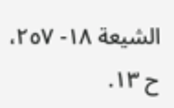الشيعة ١٨- ٢٥٧، ح ١٣.